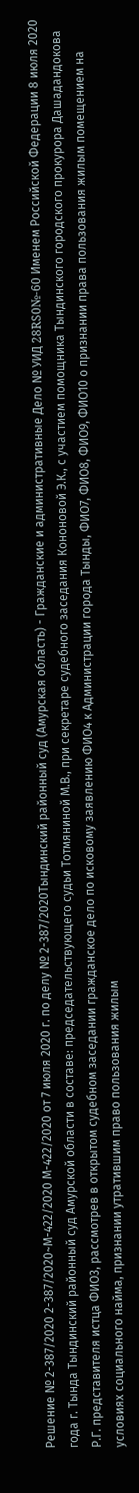Решение № 2-387/2020 2-387/2020~М-422/2020 М-422/2020 от 7 июля 2020 г. по делу № 2-387/2020Тындинский районный суд (Амурская область) - Гражданские и административные Дело № УИД 28RS0№-60 Именем Российской Федерации 8 июля 2020 года г. Тында Тындинский районный суд Амурской области в составе: председательствующего судьи Тотмяниной М.В., при секретаре судебного заседания Кононовой Э.К., с участием помощника Тындинского городского прокурора Дашадандокова Р.Г. представителя истца ФИО3, рассмотрев в открытом судебном заседании гражданское дело по исковому заявлению ФИО4 к Администрации города Тынды, ФИО7, ФИО8, ФИО9, ФИО10 о признании права пользования жилым помещением на условиях социального найма, признании утратившим право пользования жилым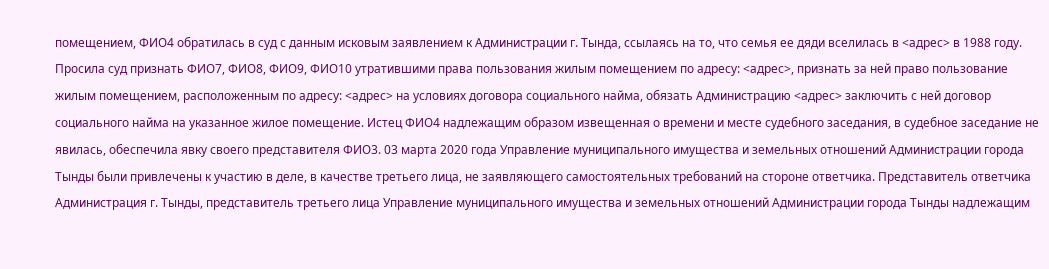помещением, ФИО4 обратилась в суд с данным исковым заявлением к Администрации г. Тында, ссылаясь на то, что семья ее дяди вселилась в <адрес> в 1988 году. Просила суд признать ФИО7, ФИО8, ФИО9, ФИО10 утратившими права пользования жилым помещением по адресу: <адрес>, признать за ней право пользование жилым помещением, расположенным по адресу: <адрес> на условиях договора социального найма, обязать Администрацию <адрес> заключить с ней договор социального найма на указанное жилое помещение. Истец ФИО4 надлежащим образом извещенная о времени и месте судебного заседания, в судебное заседание не явилась, обеспечила явку своего представителя ФИО3. 03 марта 2020 года Управление муниципального имущества и земельных отношений Администрации города Тынды были привлечены к участию в деле, в качестве третьего лица, не заявляющего самостоятельных требований на стороне ответчика. Представитель ответчика Администрация г. Тынды, представитель третьего лица Управление муниципального имущества и земельных отношений Администрации города Тынды надлежащим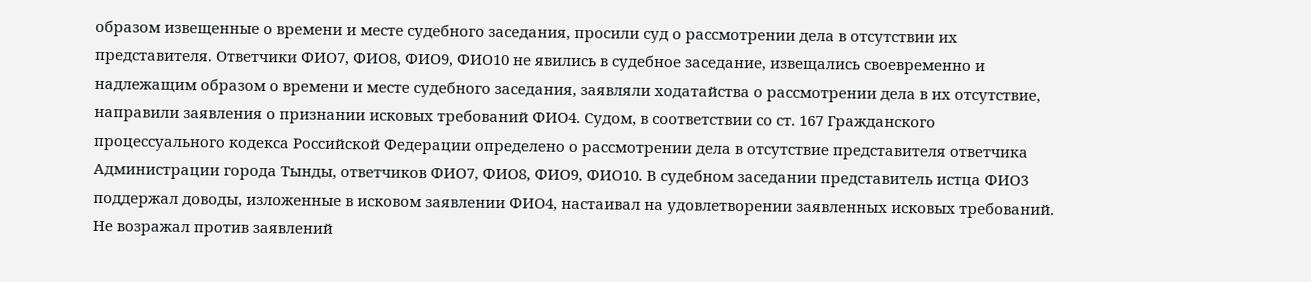образом извещенные о времени и месте судебного заседания, просили суд о рассмотрении дела в отсутствии их представителя. Ответчики ФИО7, ФИО8, ФИО9, ФИО10 не явились в судебное заседание, извещались своевременно и надлежащим образом о времени и месте судебного заседания, заявляли ходатайства о рассмотрении дела в их отсутствие, направили заявления о признании исковых требований ФИО4. Судом, в соответствии со ст. 167 Гражданского процессуального кодекса Российской Федерации определено о рассмотрении дела в отсутствие представителя ответчика Администрации города Тынды, ответчиков ФИО7, ФИО8, ФИО9, ФИО10. В судебном заседании представитель истца ФИО3 поддержал доводы, изложенные в исковом заявлении ФИО4, настаивал на удовлетворении заявленных исковых требований. Не возражал против заявлений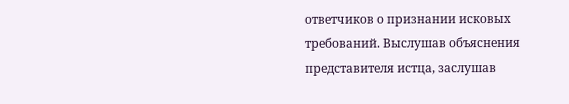ответчиков о признании исковых требований. Выслушав объяснения представителя истца, заслушав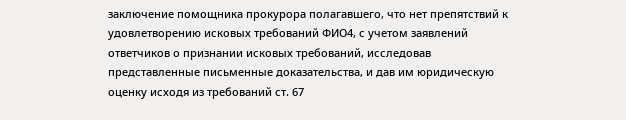заключение помощника прокурора полагавшего, что нет препятствий к удовлетворению исковых требований ФИО4, с учетом заявлений ответчиков о признании исковых требований, исследовав представленные письменные доказательства, и дав им юридическую оценку исходя из требований ст. 67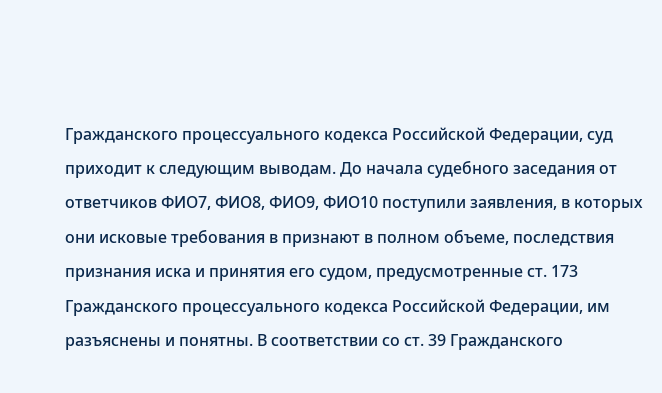Гражданского процессуального кодекса Российской Федерации, суд приходит к следующим выводам. До начала судебного заседания от ответчиков ФИО7, ФИО8, ФИО9, ФИО10 поступили заявления, в которых они исковые требования в признают в полном объеме, последствия признания иска и принятия его судом, предусмотренные ст. 173 Гражданского процессуального кодекса Российской Федерации, им разъяснены и понятны. В соответствии со ст. 39 Гражданского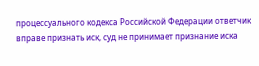процессуального кодекса Российской Федерации ответчик вправе признать иск, суд не принимает признание иска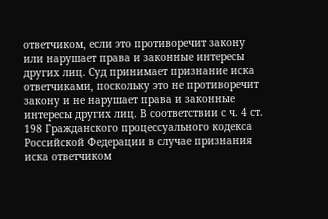ответчиком, если это противоречит закону или нарушает права и законные интересы других лиц. Суд принимает признание иска ответчиками, поскольку это не противоречит закону и не нарушает права и законные интересы других лиц. В соответствии с ч. 4 ст. 198 Гражданского процессуального кодекса Российской Федерации в случае признания иска ответчиком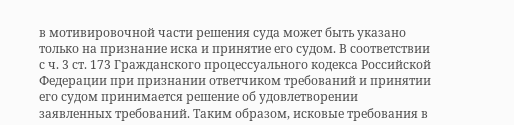в мотивировочной части решения суда может быть указано только на признание иска и принятие его судом. В соответствии с ч. 3 ст. 173 Гражданского процессуального кодекса Российской Федерации при признании ответчиком требований и принятии его судом принимается решение об удовлетворении заявленных требований. Таким образом, исковые требования в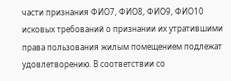части признания ФИО7, ФИО8, ФИО9, ФИО10 исковых требований о признании их утратившими права пользования жилым помещением подлежат удовлетворению. В соответствии со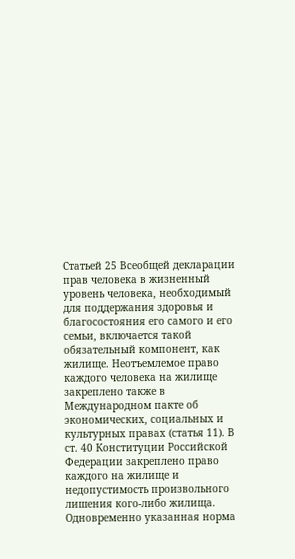Статьей 25 Всеобщей декларации прав человека в жизненный уровень человека, необходимый для поддержания здоровья и благосостояния его самого и его семьи, включается такой обязательный компонент, как жилище. Неотъемлемое право каждого человека на жилище закреплено также в Международном пакте об экономических, социальных и культурных правах (статья 11). В ст. 40 Конституции Российской Федерации закреплено право каждого на жилище и недопустимость произвольного лишения кого-либо жилища. Одновременно указанная норма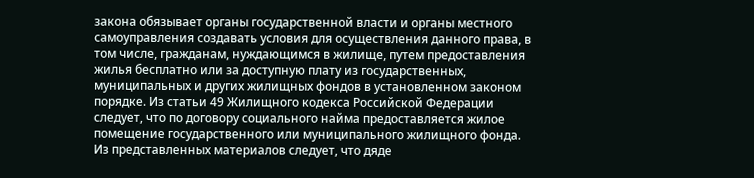закона обязывает органы государственной власти и органы местного самоуправления создавать условия для осуществления данного права, в том числе, гражданам, нуждающимся в жилище, путем предоставления жилья бесплатно или за доступную плату из государственных, муниципальных и других жилищных фондов в установленном законом порядке. Из статьи 49 Жилищного кодекса Российской Федерации следует, что по договору социального найма предоставляется жилое помещение государственного или муниципального жилищного фонда. Из представленных материалов следует, что дяде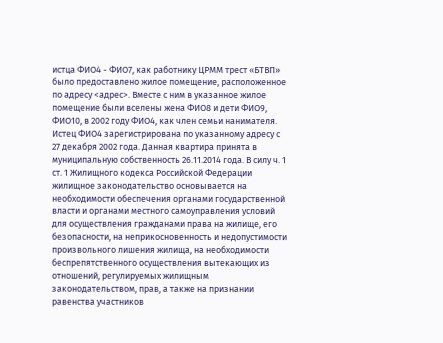истца ФИО4 - ФИО7, как работнику ЦРММ трест «БТВП» было предоставлено жилое помещение, расположенное по адресу <адрес>. Вместе с ним в указанное жилое помещение были вселены жена ФИО8 и дети ФИО9, ФИО10, в 2002 году ФИО4, как член семьи нанимателя. Истец ФИО4 зарегистрирована по указанному адресу с 27 декабря 2002 года. Данная квартира принята в муниципальную собственность 26.11.2014 года. В силу ч. 1 ст. 1 Жилищного кодекса Российской Федерации жилищное законодательство основывается на необходимости обеспечения органами государственной власти и органами местного самоуправления условий для осуществления гражданами права на жилище, его безопасности, на неприкосновенность и недопустимости произвольного лишения жилища, на необходимости беспрепятственного осуществления вытекающих из отношений, регулируемых жилищным законодательством, прав, а также на признании равенства участников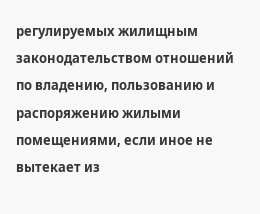регулируемых жилищным законодательством отношений по владению, пользованию и распоряжению жилыми помещениями, если иное не вытекает из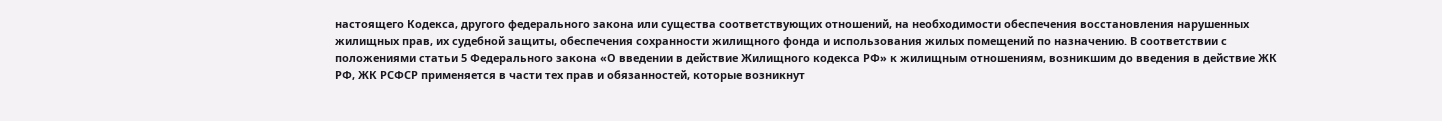настоящего Кодекса, другого федерального закона или существа соответствующих отношений, на необходимости обеспечения восстановления нарушенных жилищных прав, их судебной защиты, обеспечения сохранности жилищного фонда и использования жилых помещений по назначению. В соответствии с положениями статьи 5 Федерального закона «О введении в действие Жилищного кодекса РФ» к жилищным отношениям, возникшим до введения в действие ЖК РФ, ЖК РСФСР применяется в части тех прав и обязанностей, которые возникнут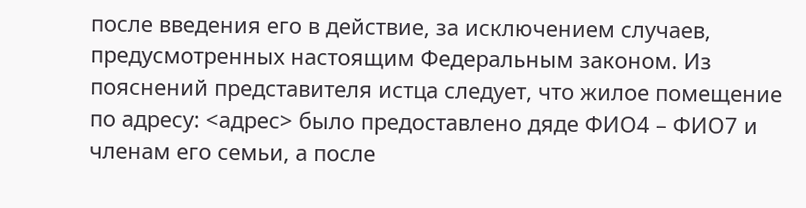после введения его в действие, за исключением случаев, предусмотренных настоящим Федеральным законом. Из пояснений представителя истца следует, что жилое помещение по адресу: <адрес> было предоставлено дяде ФИО4 – ФИО7 и членам его семьи, а после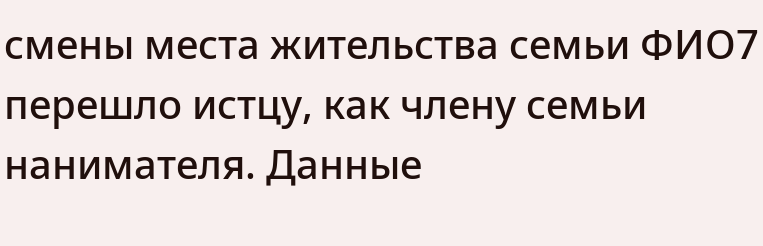смены места жительства семьи ФИО7 перешло истцу, как члену семьи нанимателя. Данные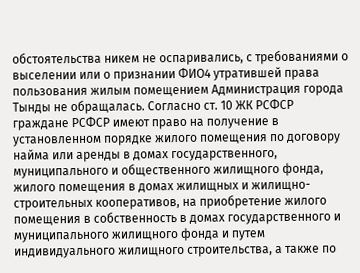обстоятельства никем не оспаривались, с требованиями о выселении или о признании ФИО4 утратившей права пользования жилым помещением Администрация города Тынды не обращалась. Согласно ст. 10 ЖК РСФСР граждане РСФСР имеют право на получение в установленном порядке жилого помещения по договору найма или аренды в домах государственного, муниципального и общественного жилищного фонда, жилого помещения в домах жилищных и жилищно-строительных кооперативов, на приобретение жилого помещения в собственность в домах государственного и муниципального жилищного фонда и путем индивидуального жилищного строительства, а также по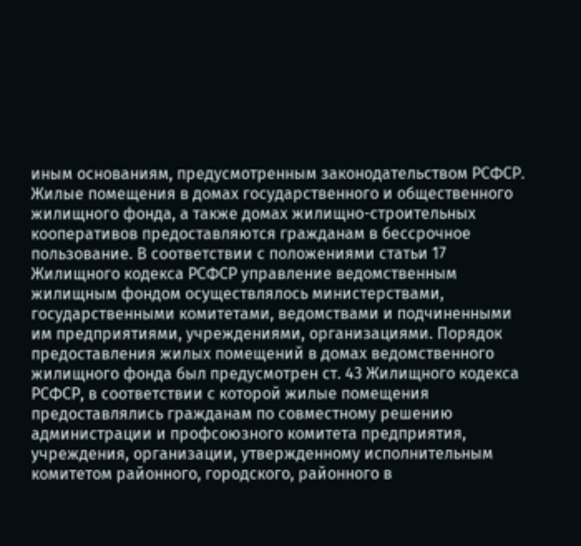иным основаниям, предусмотренным законодательством РСФСР. Жилые помещения в домах государственного и общественного жилищного фонда, а также домах жилищно-строительных кооперативов предоставляются гражданам в бессрочное пользование. В соответствии с положениями статьи 17 Жилищного кодекса РСФСР управление ведомственным жилищным фондом осуществлялось министерствами, государственными комитетами, ведомствами и подчиненными им предприятиями, учреждениями, организациями. Порядок предоставления жилых помещений в домах ведомственного жилищного фонда был предусмотрен ст. 43 Жилищного кодекса РСФСР, в соответствии с которой жилые помещения предоставлялись гражданам по совместному решению администрации и профсоюзного комитета предприятия, учреждения, организации, утвержденному исполнительным комитетом районного, городского, районного в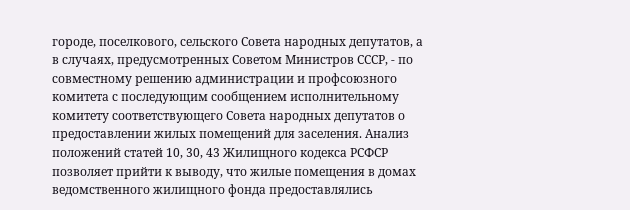городе, поселкового, сельского Совета народных депутатов, а в случаях, предусмотренных Советом Министров СССР, - по совместному решению администрации и профсоюзного комитета с последующим сообщением исполнительному комитету соответствующего Совета народных депутатов о предоставлении жилых помещений для заселения. Анализ положений статей 10, 30, 43 Жилищного кодекса РСФСР позволяет прийти к выводу, что жилые помещения в домах ведомственного жилищного фонда предоставлялись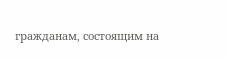гражданам, состоящим на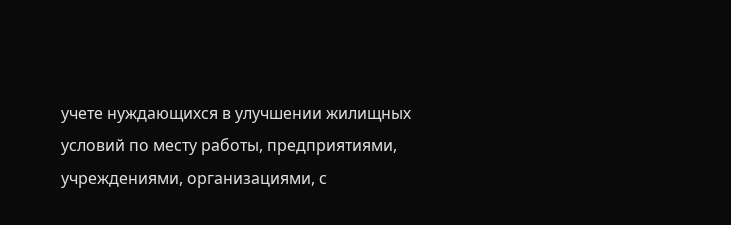учете нуждающихся в улучшении жилищных условий по месту работы, предприятиями, учреждениями, организациями, с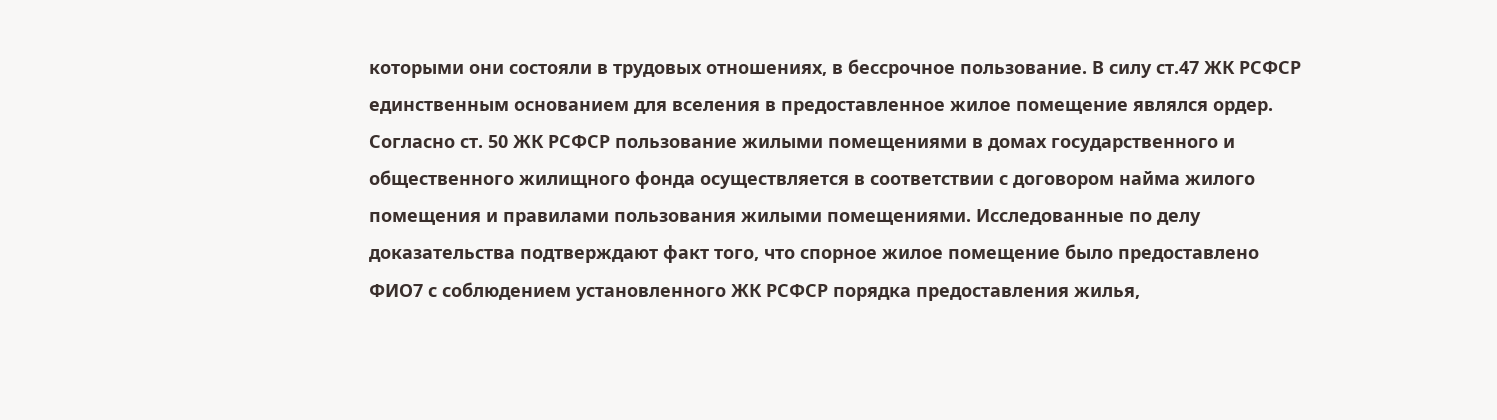которыми они состояли в трудовых отношениях, в бессрочное пользование. В силу ст.47 ЖК РСФСР единственным основанием для вселения в предоставленное жилое помещение являлся ордер. Согласно ст. 50 ЖК РСФСР пользование жилыми помещениями в домах государственного и общественного жилищного фонда осуществляется в соответствии с договором найма жилого помещения и правилами пользования жилыми помещениями. Исследованные по делу доказательства подтверждают факт того, что спорное жилое помещение было предоставлено ФИО7 с соблюдением установленного ЖК РСФСР порядка предоставления жилья,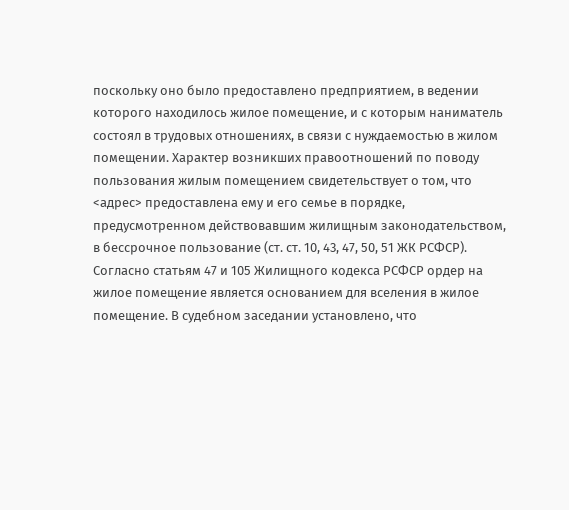поскольку оно было предоставлено предприятием, в ведении которого находилось жилое помещение, и с которым наниматель состоял в трудовых отношениях, в связи с нуждаемостью в жилом помещении. Характер возникших правоотношений по поводу пользования жилым помещением свидетельствует о том, что <адрес> предоставлена ему и его семье в порядке, предусмотренном действовавшим жилищным законодательством, в бессрочное пользование (ст. ст. 10, 43, 47, 50, 51 ЖК РСФСР). Согласно статьям 47 и 105 Жилищного кодекса РСФСР ордер на жилое помещение является основанием для вселения в жилое помещение. В судебном заседании установлено, что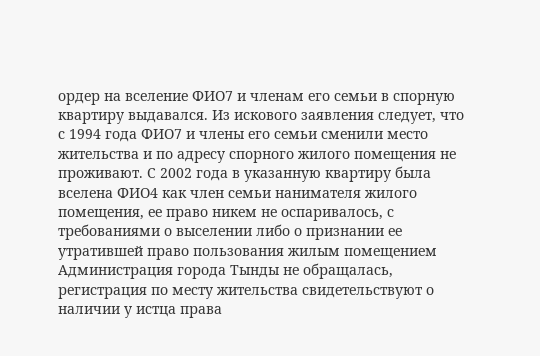ордер на вселение ФИО7 и членам его семьи в спорную квартиру выдавался. Из искового заявления следует, что с 1994 года ФИО7 и члены его семьи сменили место жительства и по адресу спорного жилого помещения не проживают. С 2002 года в указанную квартиру была вселена ФИО4 как член семьи нанимателя жилого помещения, ее право никем не оспаривалось, с требованиями о выселении либо о признании ее утратившей право пользования жилым помещением Администрация города Тынды не обращалась, регистрация по месту жительства свидетельствуют о наличии у истца права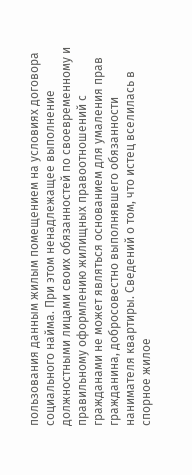пользования данным жилым помещением на условиях договора социального найма. При этом ненадлежащее выполнение должностными лицами своих обязанностей по своевременному и правильному оформлению жилищных правоотношений с гражданами не может являться основанием для умаления прав гражданина, добросовестно выполнявшего обязанности нанимателя квартиры. Сведений о том, что истец вселилась в спорное жилое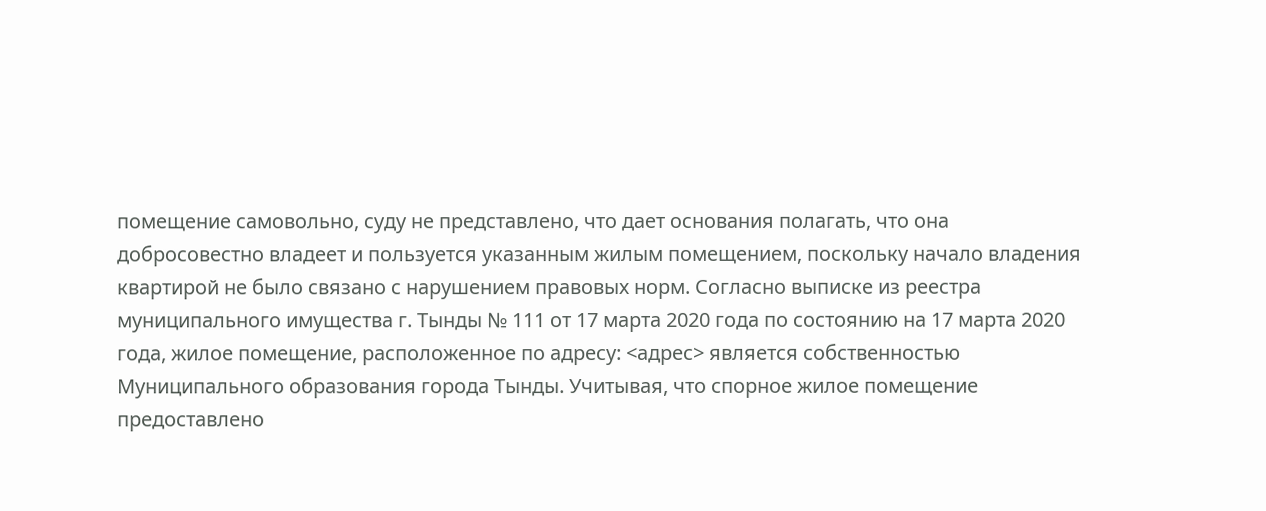помещение самовольно, суду не представлено, что дает основания полагать, что она добросовестно владеет и пользуется указанным жилым помещением, поскольку начало владения квартирой не было связано с нарушением правовых норм. Согласно выписке из реестра муниципального имущества г. Тынды № 111 от 17 марта 2020 года по состоянию на 17 марта 2020 года, жилое помещение, расположенное по адресу: <адрес> является собственностью Муниципального образования города Тынды. Учитывая, что спорное жилое помещение предоставлено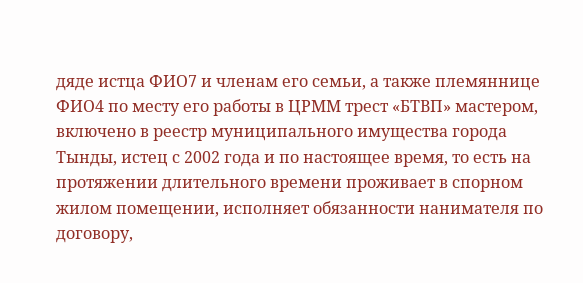дяде истца ФИО7 и членам его семьи, а также племяннице ФИО4 по месту его работы в ЦРММ трест «БТВП» мастером, включено в реестр муниципального имущества города Тынды, истец с 2002 года и по настоящее время, то есть на протяжении длительного времени проживает в спорном жилом помещении, исполняет обязанности нанимателя по договору,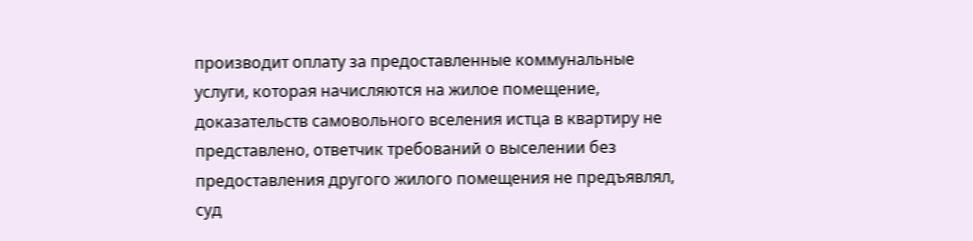производит оплату за предоставленные коммунальные услуги, которая начисляются на жилое помещение, доказательств самовольного вселения истца в квартиру не представлено, ответчик требований о выселении без предоставления другого жилого помещения не предъявлял, суд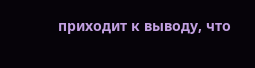приходит к выводу, что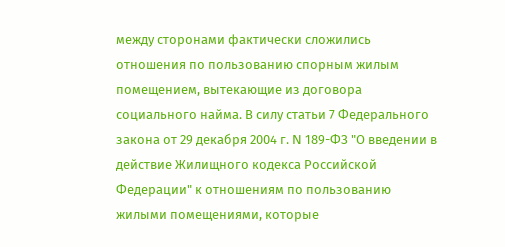между сторонами фактически сложились отношения по пользованию спорным жилым помещением, вытекающие из договора социального найма. В силу статьи 7 Федерального закона от 29 декабря 2004 г. N 189-ФЗ "О введении в действие Жилищного кодекса Российской Федерации" к отношениям по пользованию жилыми помещениями, которые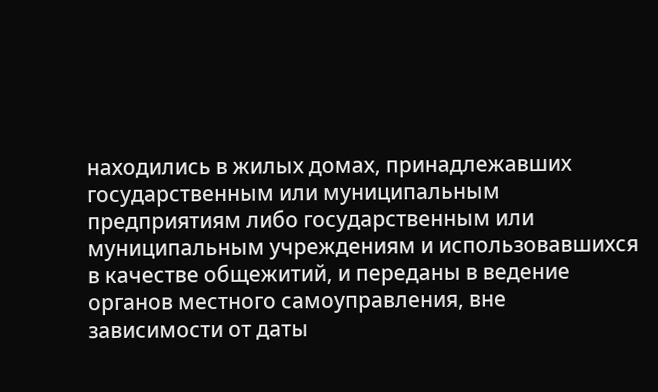находились в жилых домах, принадлежавших государственным или муниципальным предприятиям либо государственным или муниципальным учреждениям и использовавшихся в качестве общежитий, и переданы в ведение органов местного самоуправления, вне зависимости от даты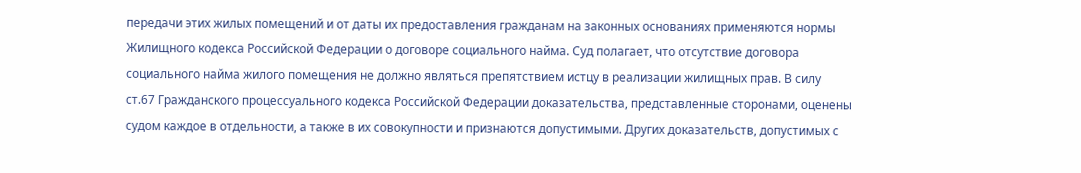передачи этих жилых помещений и от даты их предоставления гражданам на законных основаниях применяются нормы Жилищного кодекса Российской Федерации о договоре социального найма. Суд полагает, что отсутствие договора социального найма жилого помещения не должно являться препятствием истцу в реализации жилищных прав. В силу ст.67 Гражданского процессуального кодекса Российской Федерации доказательства, представленные сторонами, оценены судом каждое в отдельности, а также в их совокупности и признаются допустимыми. Других доказательств, допустимых с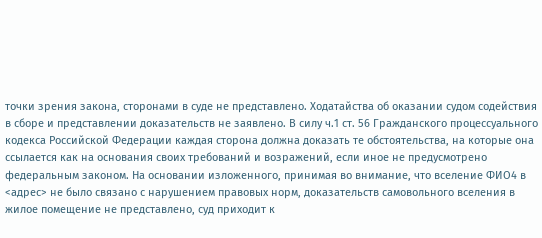точки зрения закона, сторонами в суде не представлено. Ходатайства об оказании судом содействия в сборе и представлении доказательств не заявлено. В силу ч.1 ст. 56 Гражданского процессуального кодекса Российской Федерации каждая сторона должна доказать те обстоятельства, на которые она ссылается как на основания своих требований и возражений, если иное не предусмотрено федеральным законом. На основании изложенного, принимая во внимание, что вселение ФИО4 в <адрес> не было связано с нарушением правовых норм, доказательств самовольного вселения в жилое помещение не представлено, суд приходит к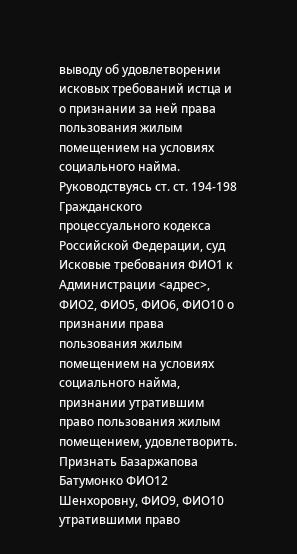выводу об удовлетворении исковых требований истца и о признании за ней права пользования жилым помещением на условиях социального найма. Руководствуясь ст. ст. 194-198 Гражданского процессуального кодекса Российской Федерации, суд Исковые требования ФИО1 к Администрации <адрес>, ФИО2, ФИО5, ФИО6, ФИО10 о признании права пользования жилым помещением на условиях социального найма, признании утратившим право пользования жилым помещением, удовлетворить. Признать Базаржапова Батумонко ФИО12 Шенхоровну, ФИО9, ФИО10 утратившими право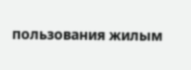пользования жилым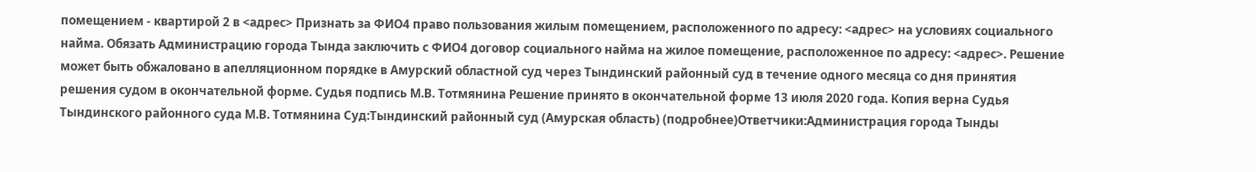помещением - квартирой 2 в <адрес> Признать за ФИО4 право пользования жилым помещением, расположенного по адресу: <адрес> на условиях социального найма. Обязать Администрацию города Тында заключить с ФИО4 договор социального найма на жилое помещение, расположенное по адресу: <адрес>. Решение может быть обжаловано в апелляционном порядке в Амурский областной суд через Тындинский районный суд в течение одного месяца со дня принятия решения судом в окончательной форме. Судья подпись М.В. Тотмянина Решение принято в окончательной форме 13 июля 2020 года. Копия верна Судья Тындинского районного суда М.В. Тотмянина Суд:Тындинский районный суд (Амурская область) (подробнее)Ответчики:Администрация города Тынды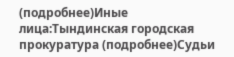(подробнее)Иные лица:Тындинская городская прокуратура (подробнее)Судьи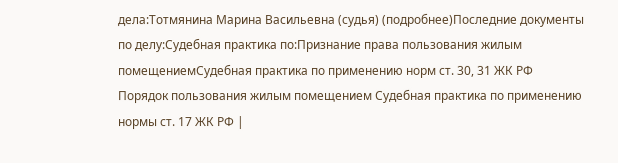дела:Тотмянина Марина Васильевна (судья) (подробнее)Последние документы по делу:Судебная практика по:Признание права пользования жилым помещениемСудебная практика по применению норм ст. 30, 31 ЖК РФ
Порядок пользования жилым помещением Судебная практика по применению нормы ст. 17 ЖК РФ |